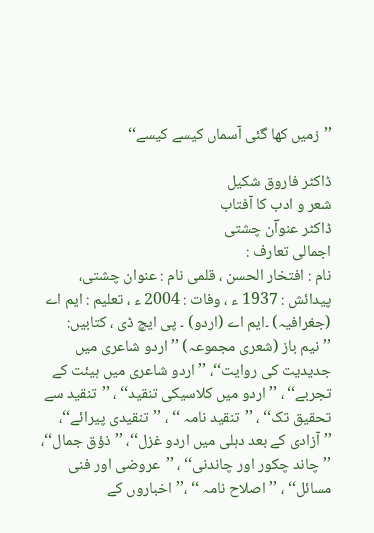’’زمیں کھا گئی آسماں کیسے کیسے‘‘

ڈاکٹر فاروق شکیل
شعر و ادب کا آفتاب
ڈاکٹر عنواؔن چشتی
اجمالی تعارف :
نام : افتخار الحسن ، قلمی نام : عنوان چشتی، پیدائش : 1937 ء ، وفات : 2004 ء ، تعلیم : ایم اے (جغرافیہ) ۔ایم اے (اردو) ۔ پی ایچ ڈی ، کتابیں: ’’نیم باز (شعری مجموعہ) ’’اردو شاعری میں جدیدیت کی روایت‘‘، ’’اردو شاعری میں ہیئت کے تجربے‘‘ ، ’’اردو میں کلاسیکی تنقید‘‘ ، ’’تنقید سے تحقیق تک‘‘ ، ’’تنقید نامہ ‘‘ ، ’’تنقیدی پیرائے‘‘، ’’آزادی کے بعد دہلی میں اردو غزل‘‘، ’’ذؤق جمال‘‘، ’’چاند چکور اور چاندنی‘‘ ، ’’عروضی اور فنی مسائل‘‘ ، ’’اصلاح نامہ ‘‘ ،’’اخباروں کے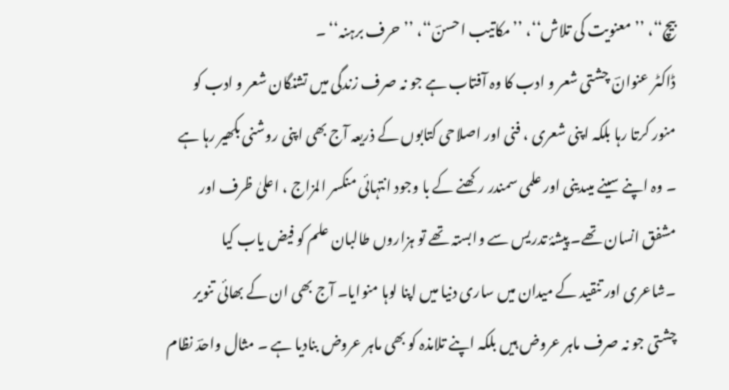بیچ‘‘، ’’معنویت کی تلاش‘‘، ’’مکاتیب احسنؔ‘‘، ’’حرف برہنہ‘‘ ۔
ڈاکٹر عنوانؔ چشتی شعر و ادب کا وہ آفتاب ہے جو نہ صرف زندگی میں تشنگان شعر و ادب کو منور کرتا رہا بلکہ اپنی شعری ، فنی اور اصلاحی کتابوں کے ذریعہ آج بھی اپنی روشنی بکھیر رہا ہے ۔ وہ اپنے سینے میںدینی اور علمی سمندر رکھنے کے با وجود انتہائی منکسر المزاج ، اعلیٰ ظرف اور مشفق انسان تھے۔ پیشۂ تدریس سے وابستہ تھے تو ہزاروں طالبان علم کو فیض یاب کیا ۔شاعری اور تنقید کے میدان میں ساری دنیا میں اپنا لوہا منوایا۔ آج بھی ان کے بھائی تنویر چشتی جو نہ صرف ماہر عروض ہیں بلکہ اپنے تلامذہ کو بھی ماہر عروض بنادیا ہے ۔ مثال واحدؔ نظام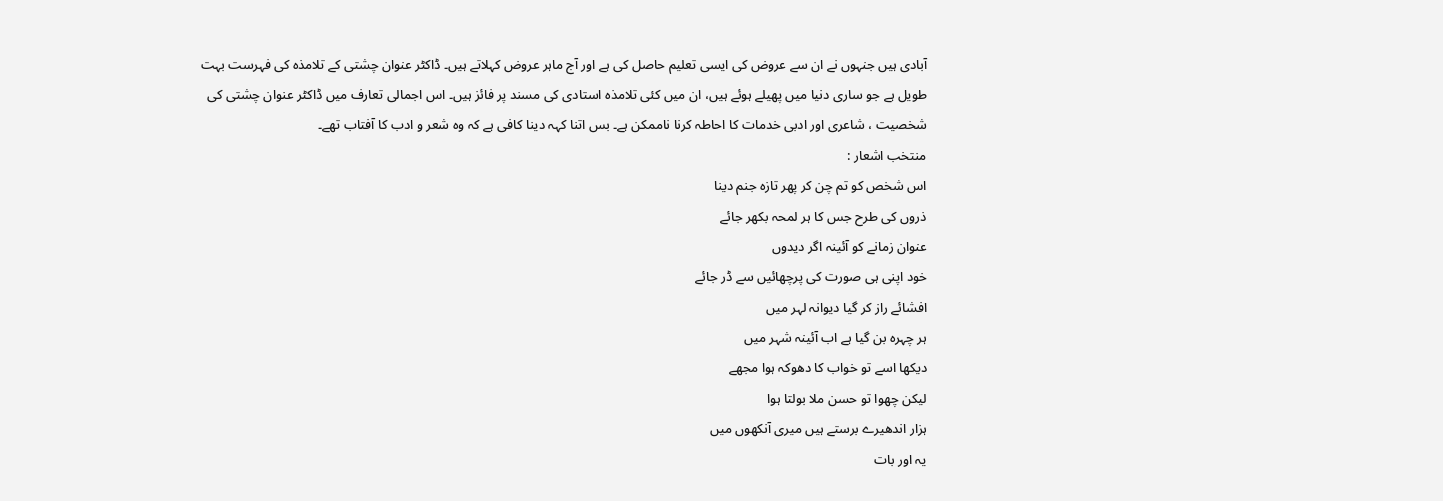آبادی ہیں جنہوں نے ان سے عروض کی ایسی تعلیم حاصل کی ہے اور آج ماہر عروض کہلاتے ہیں۔ ڈاکٹر عنوان چشتی کے تلامذہ کی فہرست بہت طویل ہے جو ساری دنیا میں پھیلے ہوئے ہیں، ان میں کئی تلامذہ استادی کی مسند پر فائز ہیں۔ اس اجمالی تعارف میں ڈاکٹر عنوان چشتی کی شخصیت ، شاعری اور ادبی خدمات کا احاطہ کرنا ناممکن ہے۔ بس اتنا کہہ دینا کافی ہے کہ وہ شعر و ادب کا آفتاب تھے۔
منتخب اشعار :
اس شخص کو تم چن کر پھر تازہ جنم دینا
ذروں کی طرح جس کا ہر لمحہ بکھر جائے
عنوان زمانے کو آئینہ اگر دیدوں
خود اپنی ہی صورت کی پرچھائیں سے ڈر جائے
افشائے راز کر گیا دیوانہ لہر میں
ہر چہرہ بن گیا ہے اب آئینہ شہر میں
دیکھا اسے تو خواب کا دھوکہ ہوا مجھے
لیکن چھوا تو حسن ملا بولتا ہوا
ہزار اندھیرے برستے ہیں میری آنکھوں میں
یہ اور بات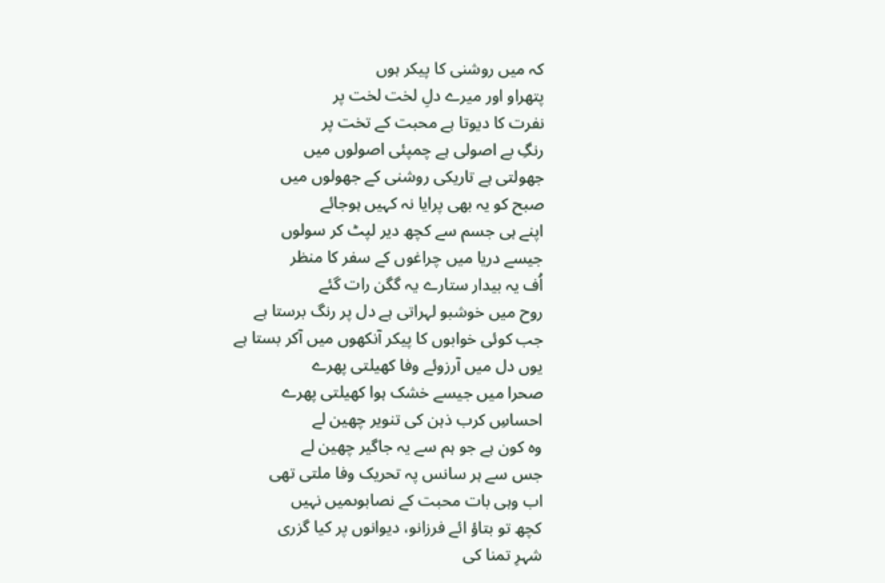کہ میں روشنی کا پیکر ہوں
پتھراو اور میرے دلِ لخت لخت پر
نفرت کا دیوتا ہے محبت کے تخت پر
رنگِ بے اصولی ہے چمپئی اصولوں میں
جھولتی ہے تاریکی روشنی کے جھولوں میں
صبح کو یہ بھی پرایا نہ کہیں ہوجائے
اپنے ہی جسم سے کچھ دیر لپٹ کر سولوں
جیسے دریا میں چراغوں کے سفر کا منظر
اُف یہ بیدار ستارے یہ گگن رات گئے
روح میں خوشبو لہراتی ہے دل پر رنگ برستا ہے
جب کوئی خوابوں کا پیکر آنکھوں میں آکر بستا ہے
یوں دل میں آرزوئے وفا کھیلتی پھرے
صحرا میں جیسے خشک ہوا کھیلتی پھرے
احساسِ کرب ذہن کی تنویر چھین لے
وہ کون ہے جو ہم سے یہ جاگیر چھین لے
جس سے ہر سانس پہ تحریک وفا ملتی تھی
اب وہی بات محبت کے نصابوںمیں نہیں
کچھ تو بتاؤ ائے فرزانو، دیوانوں پر کیا گزری
شہرِ تمنا کی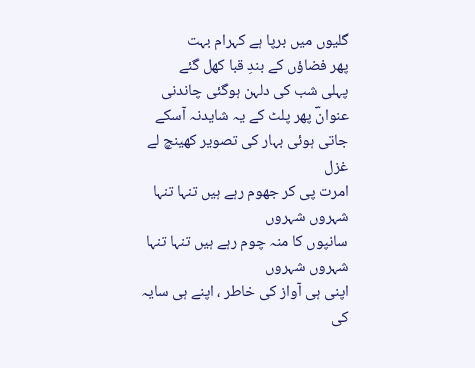گلیوں میں برپا ہے کہرام بہت
پھر فضاؤں کے بندِ قبا کھل گئے
پہلی شب کی دلہن ہوگئی چاندنی
عنوانؔ پھر پلٹ کے یہ شایدنہ آسکے
جاتی ہوئی بہار کی تصویر کھینچ لے
غزل
امرت پی کر جھوم رہے ہیں تنہا تنہا شہروں شہروں
سانپوں کا منہ چوم رہے ہیں تنہا تنہا شہروں شہروں
اپنی ہی آواز کی خاطر ، اپنے ہی سایہ کی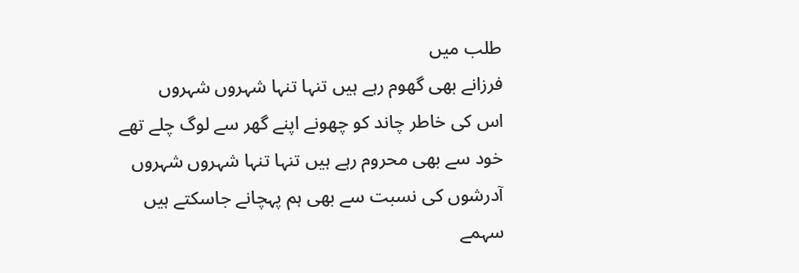طلب میں
فرزانے بھی گھوم رہے ہیں تنہا تنہا شہروں شہروں
اس کی خاطر چاند کو چھونے اپنے گھر سے لوگ چلے تھے
خود سے بھی محروم رہے ہیں تنہا تنہا شہروں شہروں
آدرشوں کی نسبت سے بھی ہم پہچانے جاسکتے ہیں
سہمے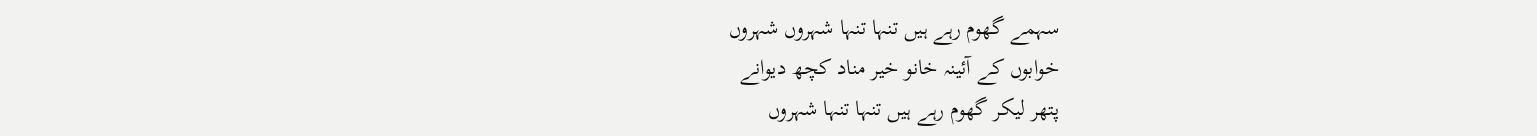سہمے گھوم رہے ہیں تنہا تنہا شہروں شہروں
خوابوں کے آئینہ خانو خیر مناد کچھ دیوانے
پتھر لیکر گھوم رہے ہیں تنہا تنہا شہروں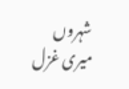شہروں
میری غزل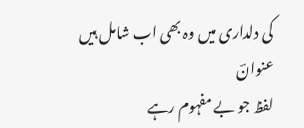کی دلداری میں وہ بھی اب شامل ہیں عنوانؔ
لفظ جو بے مفہوم رہے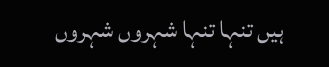ہیں تنہا تنہا شہروں شہروں